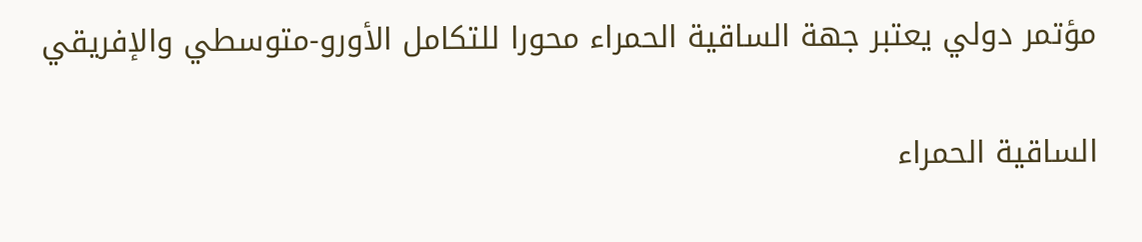مؤتمر دولي يعتبر جهة الساقية الحمراء محورا للتكامل الأورو-متوسطي والإفريقي

الساقية الحمراء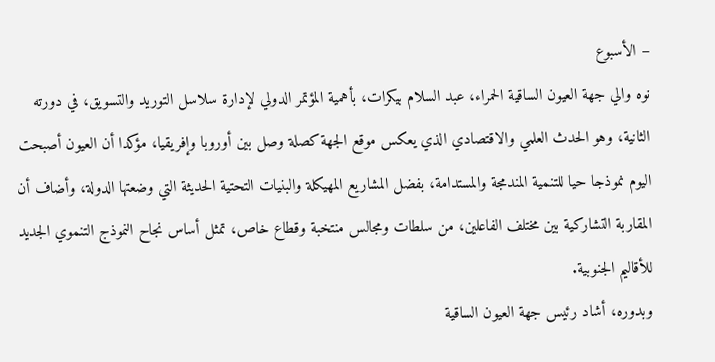– الأسبوع
نوه والي جهة العيون الساقية الحمراء، عبد السلام بيكرات، بأهمية المؤتمر الدولي لإدارة سلاسل التوريد والتسويق، في دورته الثانية، وهو الحدث العلمي والاقتصادي الذي يعكس موقع الجهة كصلة وصل بين أوروبا وإفريقيا، مؤكدا أن العيون أصبحت اليوم نموذجا حيا للتنمية المندمجة والمستدامة، بفضل المشاريع المهيكلة والبنيات التحتية الحديثة التي وضعتها الدولة، وأضاف أن المقاربة التشاركية بين مختلف الفاعلين، من سلطات ومجالس منتخبة وقطاع خاص، تمثل أساس نجاح النموذج التنموي الجديد للأقاليم الجنوبية.
وبدوره، أشاد رئيس جهة العيون الساقية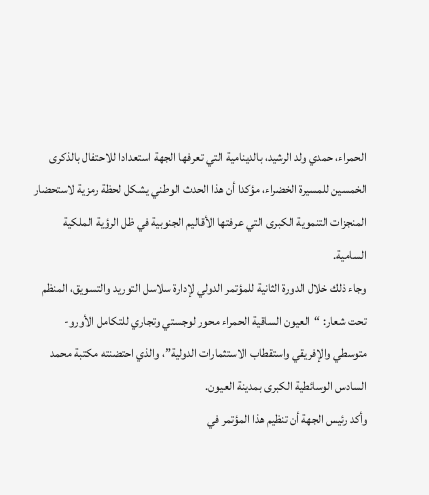الحمراء، حمدي ولد الرشيد، بالدينامية التي تعرفها الجهة استعدادا للاحتفال بالذكرى الخمسين للمسيرة الخضراء، مؤكدا أن هذا الحدث الوطني يشكل لحظة رمزية لاستحضار المنجزات التنموية الكبرى التي عرفتها الأقاليم الجنوبية في ظل الرؤية الملكية السامية.
وجاء ذلك خلال الدورة الثانية للمؤتمر الدولي لإدارة سلاسل التوريد والتسويق، المنظم تحت شعار: “العيون الساقية الحمراء محور لوجستي وتجاري للتكامل الأورو-متوسطي والإفريقي واستقطاب الاستثمارات الدولية”، والذي احتضنته مكتبة محمد السادس الوسائطية الكبرى بمدينة العيون.
وأكد رئيس الجهة أن تنظيم هذا المؤتمر في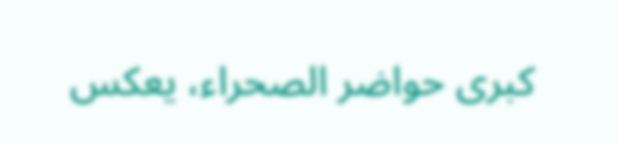كبرى حواضر الصحراء، يعكس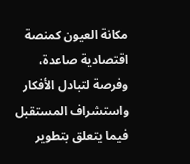مكانة العيون كمنصة اقتصادية صاعدة، وفرصة لتبادل الأفكار واستشراف المستقبل فيما يتعلق بتطوير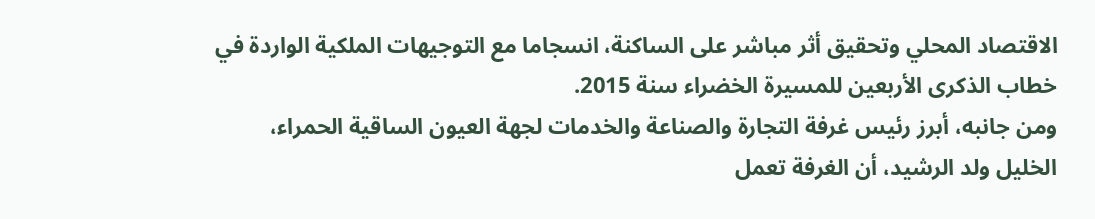الاقتصاد المحلي وتحقيق أثر مباشر على الساكنة، انسجاما مع التوجيهات الملكية الواردة في خطاب الذكرى الأربعين للمسيرة الخضراء سنة 2015.
ومن جانبه، أبرز رئيس غرفة التجارة والصناعة والخدمات لجهة العيون الساقية الحمراء، الخليل ولد الرشيد، أن الغرفة تعمل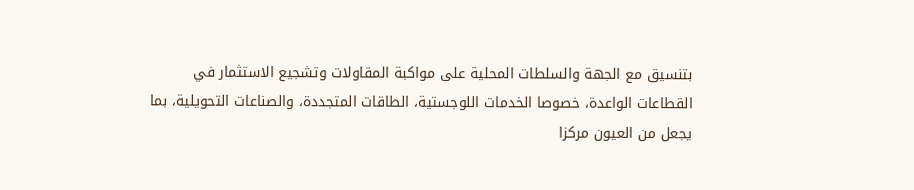بتنسيق مع الجهة والسلطات المحلية على مواكبة المقاولات وتشجيع الاستثمار في القطاعات الواعدة، خصوصا الخدمات اللوجستية، الطاقات المتجددة، والصناعات التحويلية، بما يجعل من العيون مركزا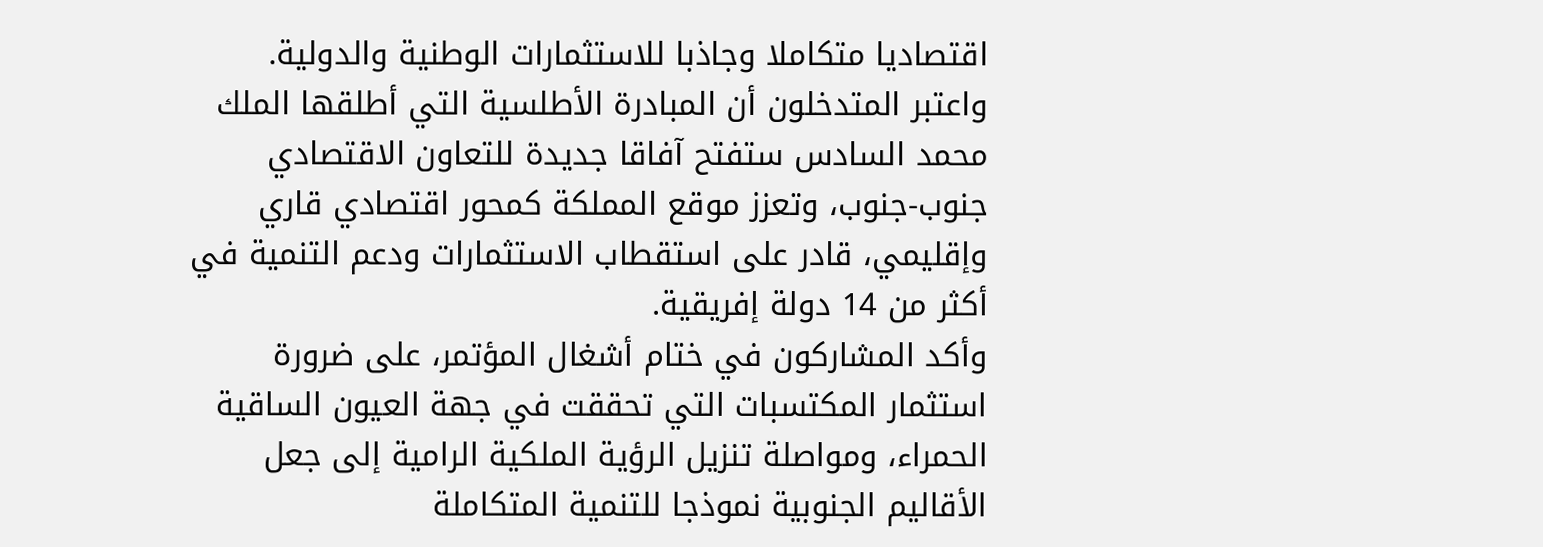اقتصاديا متكاملا وجاذبا للاستثمارات الوطنية والدولية.
واعتبر المتدخلون أن المبادرة الأطلسية التي أطلقها الملك محمد السادس ستفتح آفاقا جديدة للتعاون الاقتصادي جنوب-جنوب، وتعزز موقع المملكة كمحور اقتصادي قاري وإقليمي، قادر على استقطاب الاستثمارات ودعم التنمية في أكثر من 14 دولة إفريقية.
وأكد المشاركون في ختام أشغال المؤتمر، على ضرورة استثمار المكتسبات التي تحققت في جهة العيون الساقية الحمراء، ومواصلة تنزيل الرؤية الملكية الرامية إلى جعل الأقاليم الجنوبية نموذجا للتنمية المتكاملة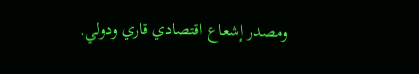ومصدر إشعاع اقتصادي قاري ودولي.